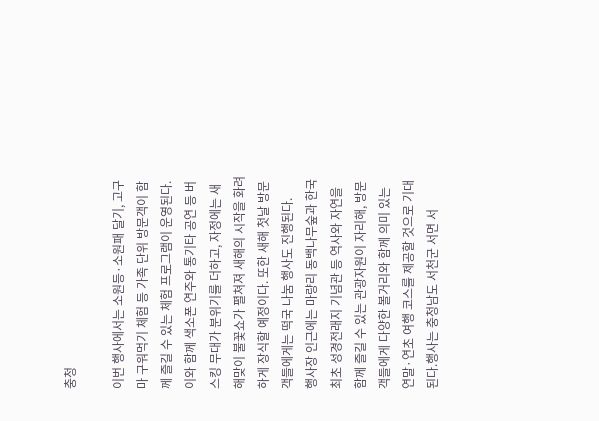충청

이번 행사에서는 소원등·소원패 달기, 고구마 구워먹기 체험 등 가족 단위 방문객이 함께 즐길 수 있는 체험 프로그램이 운영된다. 이와 함께 색소폰 연주와 통기타 공연 등 버스킹 무대가 분위기를 더하고, 자정에는 새해맞이 불꽃쇼가 펼쳐져 새해의 시작을 화려하게 장식할 예정이다. 또한 새해 첫날 방문객들에게는 떡국 나눔 행사도 진행된다.
행사장 인근에는 마량리 동백나무숲과 한국 최초 성경전래지 기념관 등 역사와 자연을 함께 즐길 수 있는 관광자원이 자리해, 방문객들에게 다양한 볼거리와 함께 의미 있는 연말·연초 여행 코스를 제공할 것으로 기대된다.행사는 충청남도 서천군 서면 서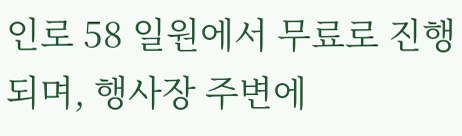인로 58 일원에서 무료로 진행되며, 행사장 주변에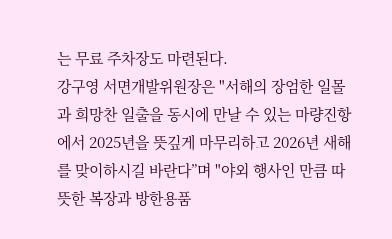는 무료 주차장도 마련된다.
강구영 서면개발위원장은 "서해의 장엄한 일몰과 희망찬 일출을 동시에 만날 수 있는 마량진항에서 2025년을 뜻깊게 마무리하고 2026년 새해를 맞이하시길 바란다”며 "야외 행사인 만큼 따뜻한 복장과 방한용품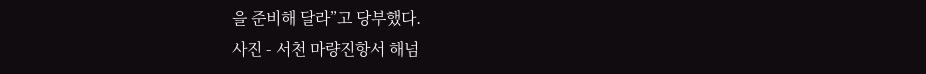을 준비해 달라”고 당부했다.
사진 - 서천 마량진항서 해넘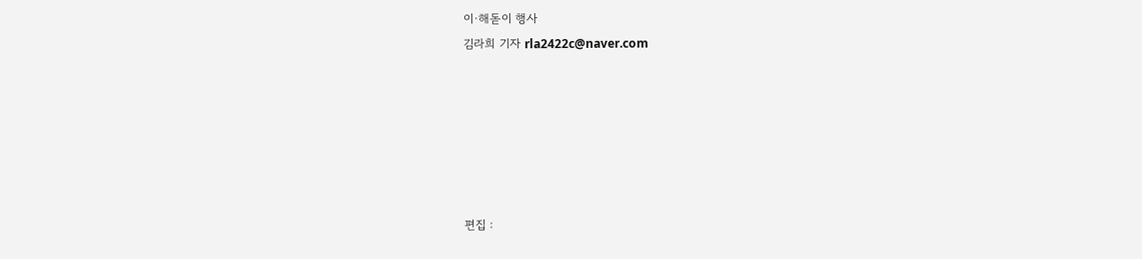이·해돋이 행사
김라희 기자 rla2422c@naver.com






편집 :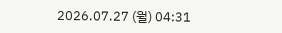2026.07.27 (월) 04:31